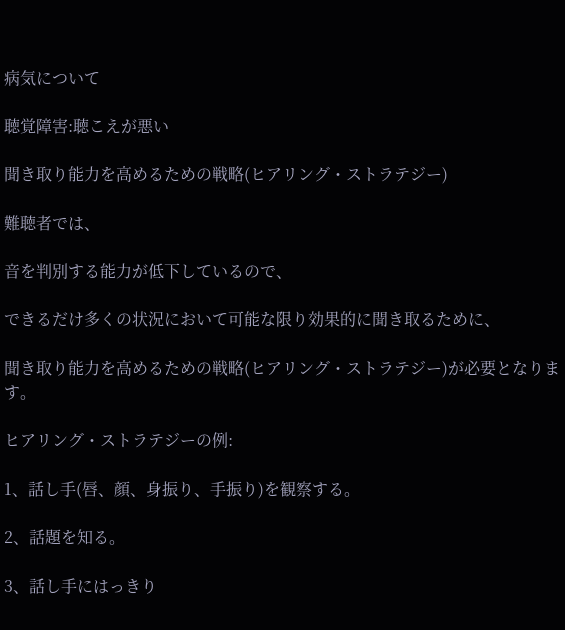病気について

聴覚障害:聴こえが悪い

聞き取り能力を高めるための戦略(ヒアリング・ストラテジー)

難聴者では、

音を判別する能力が低下しているので、

できるだけ多くの状況において可能な限り効果的に聞き取るために、

聞き取り能力を高めるための戦略(ヒアリング・ストラテジー)が必要となります。

ヒアリング・ストラテジーの例:

1、話し手(唇、顔、身振り、手振り)を観察する。

2、話題を知る。

3、話し手にはっきり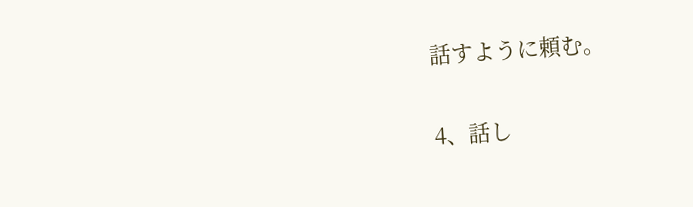話すように頼む。

4、話し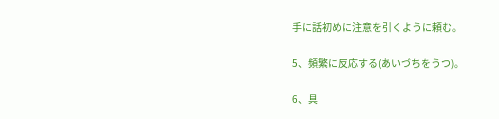手に話初めに注意を引くように頼む。

5、頻繁に反応する(あいづちをうつ)。

6、具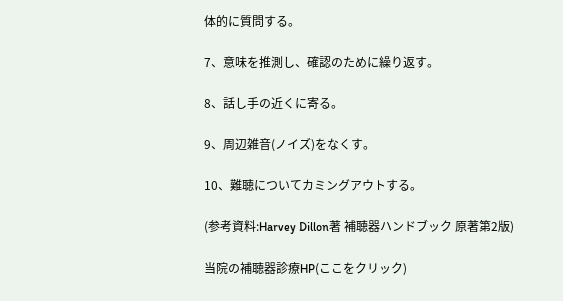体的に質問する。

7、意味を推測し、確認のために繰り返す。

8、話し手の近くに寄る。

9、周辺雑音(ノイズ)をなくす。

10、難聴についてカミングアウトする。

(参考資料:Harvey Dillon著 補聴器ハンドブック 原著第2版)

当院の補聴器診療HP(ここをクリック)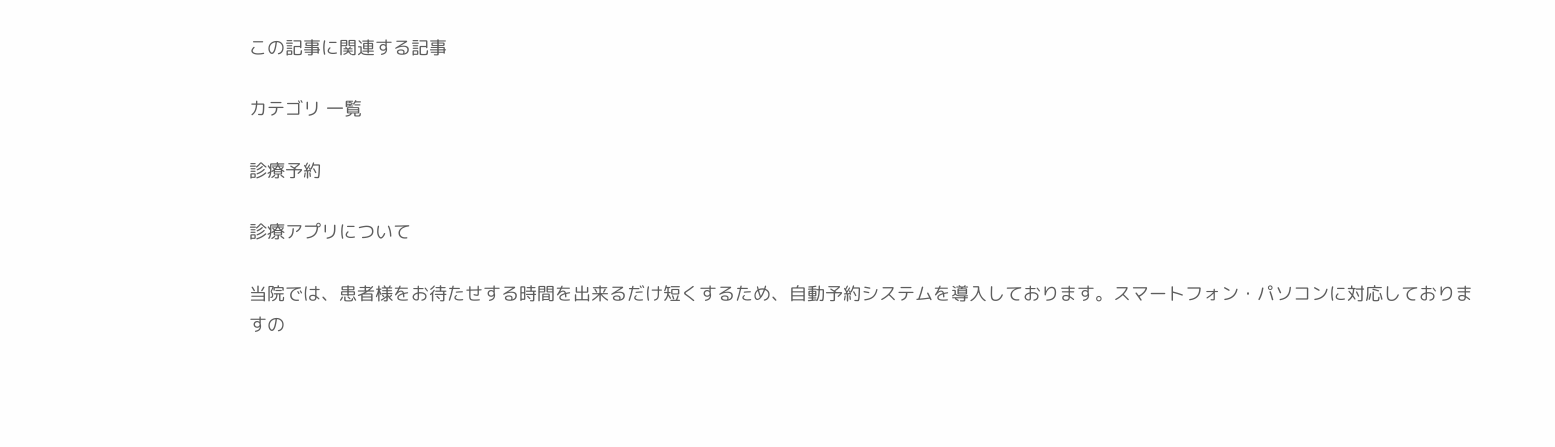この記事に関連する記事

カテゴリ 一覧

診療予約

診療アプリについて

当院では、患者様をお待たせする時間を出来るだけ短くするため、自動予約システムを導入しております。スマートフォン・パソコンに対応しておりますの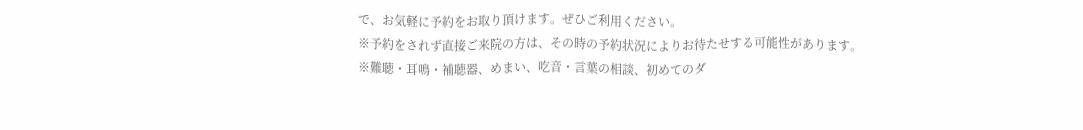で、お気軽に予約をお取り頂けます。ぜひご利用ください。
※予約をされず直接ご来院の方は、その時の予約状況によりお待たせする可能性があります。
※難聴・耳鳴・補聴器、めまい、吃音・言葉の相談、初めてのダ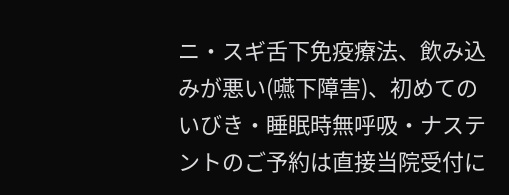ニ・スギ舌下免疫療法、飲み込みが悪い(嚥下障害)、初めてのいびき・睡眠時無呼吸・ナステントのご予約は直接当院受付に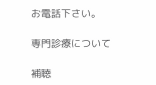お電話下さい。

専門診療について

補聴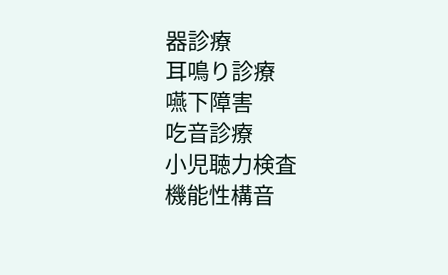器診療
耳鳴り診療
嚥下障害
吃音診療
小児聴力検査
機能性構音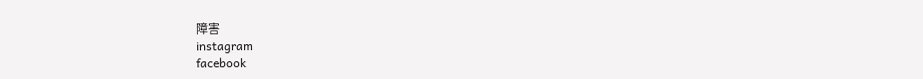障害
instagram
facebook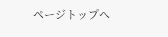ページトップへ